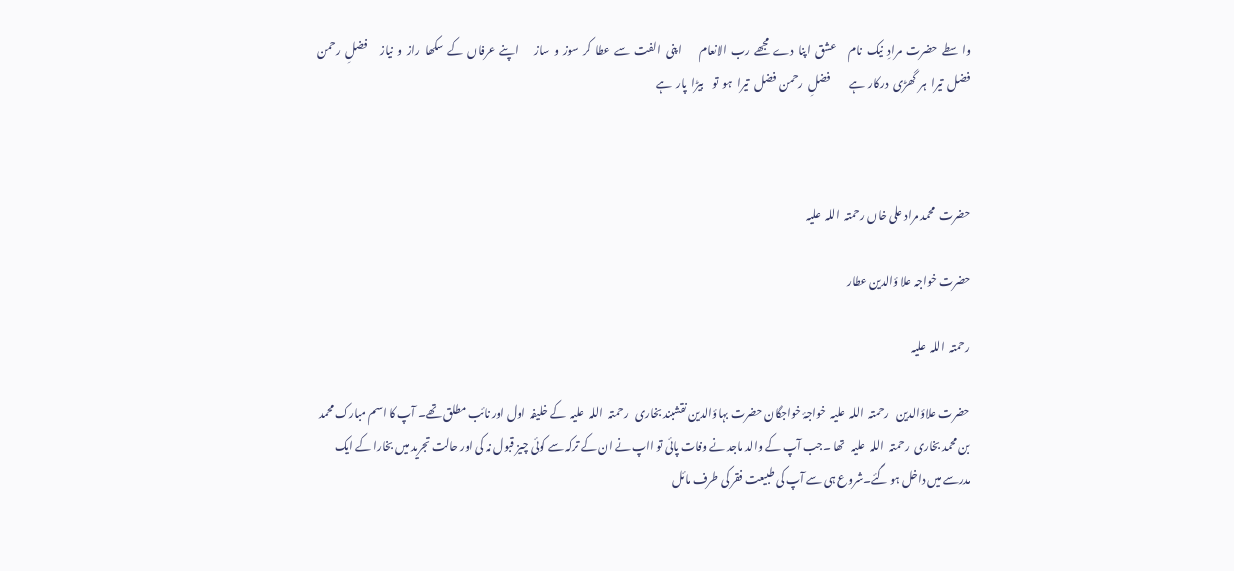واسطے  حضرت  مرادِ  نیک  نام      عشق  اپنا  دے  مجھے  رب  الانعام        اپنی  الفت  سے  عطا  کر  سوز  و  ساز       اپنے  عرفاں  کے  سکھا  راز  و  نیاز      فضلِ  رحمن  فضل  تیرا  ہر  گھڑی  درکار  ہے         فضلِ  رحمن  فضل  تیرا  ہو  تو    بیڑا  پار  ہے



حضرت  محمد مراد علی خاں رحمتہ  اللہ  علیہ

حضرت خواجہ علا ؤالدین عطار

رحمتہ  اللہ  علیہ

حضرت علاؤالدین   رحمتہ  اللہ  علیہ  خواجۂ خواجگان حضرت بہاؤالدین نقشبند بخاری   رحمتہ  اللہ  علیہ  کے خلیفہ  اول اور نائب مطلق تھے۔ آپ کا اسم مبارک محمد بن محمد بخاری  رحمتہ  اللہ  علیہ   تھا ۔جب آپ کے والد ماجد نے وفات پائی تو ااپ نے ان کے ترکہ سے کوئی چیز قبول نہ کی اور حالت تجرید میں بخارا کے ایک مدرسے میں داخل ہو گئے۔شروع ہی سے آپ کی طبیعت فقر کی طرف مائل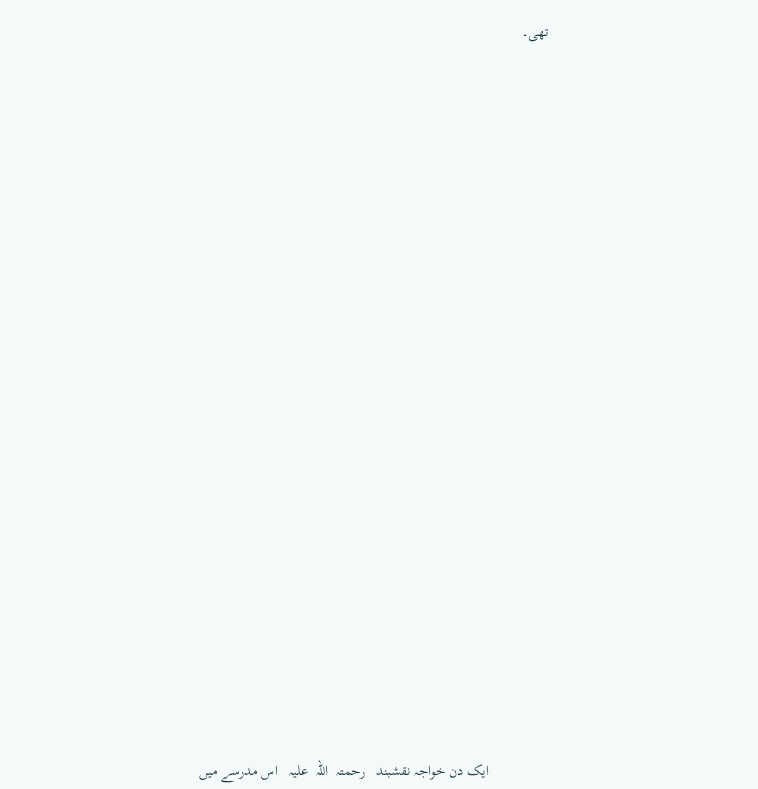تھی۔



























                ایک دن خواجہ نقشبند   رحمتہ  اللہ  علیہ   اس مدرسے میں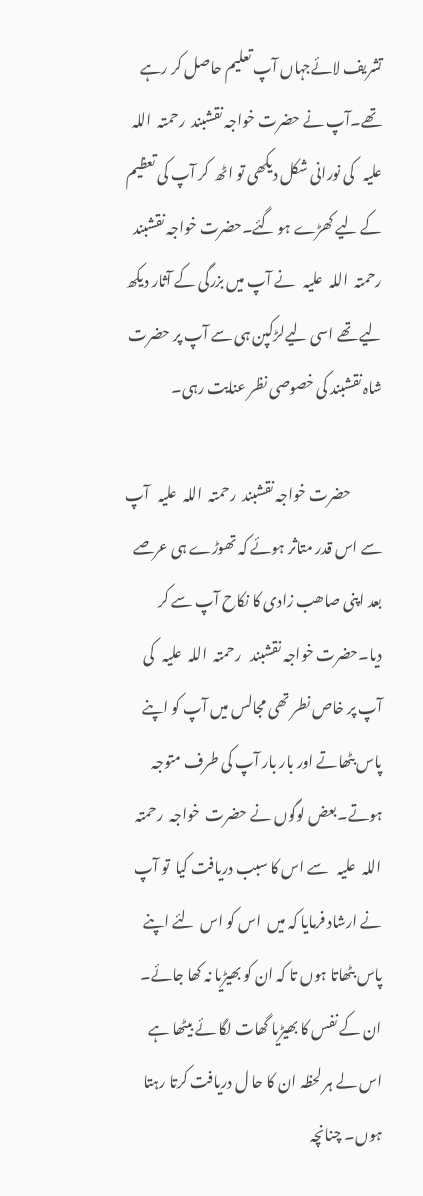تشریف لائےجہاں آپ تعلیم حاصل کر رہے تھے۔آپ نے حضرت خواجہ نقشبند  رحمتہ  اللہ  علیہ   کی نورانی شکل دیکھی تو اٹھ  کر آپ کی تعظیم کے لیے کھڑے ہو گئے۔حضرت خواجہ نقشبند  رحمتہ  اللہ  علیہ   نے آپ میں بزرگی کے آثار دیکھ لیے تھے اسی لیےلڑکپن ہی سے آپ پر حضرت شاہ نقشبند کی خصوصی نظر عنایت رہی۔

           حضرت خواجہ نقشبند  رحمتہ  اللہ  علیہ   آپ سے اس قدر متاثر ہوئے کہ تھوڑے ہی عرصے بعد اپنی صاھب زادی کا نکاح آپ سے کر دیا۔حضرت خواجہ نقشبند   رحمتہ  اللہ  علیہ   کی آپ پر خاص نطر تھی مجالس میں آپ کو اپنے پاس بٹھاتے اور بار بار آپ کی طرف متوجہ ہوتے۔بعض لوگوں نے حضرت  خواجہ  رحمتہ  اللہ  علیہ   سے اس کا سبب دریافت کیا  تو آپ نے ارشاد فرمایا کہ میں  اس کو اس  لئے اپنے پاس بٹھاتا ہوں تا کہ ان کو بھیڑیا نہ کھا جائے۔ ان کے نفس کا بھیڑیا گھات لگا ئے بیٹھا ہے اس لے ہر لحظہ ان کا حا ل دریافت کرتا رہتا ہوں۔ چنانچہ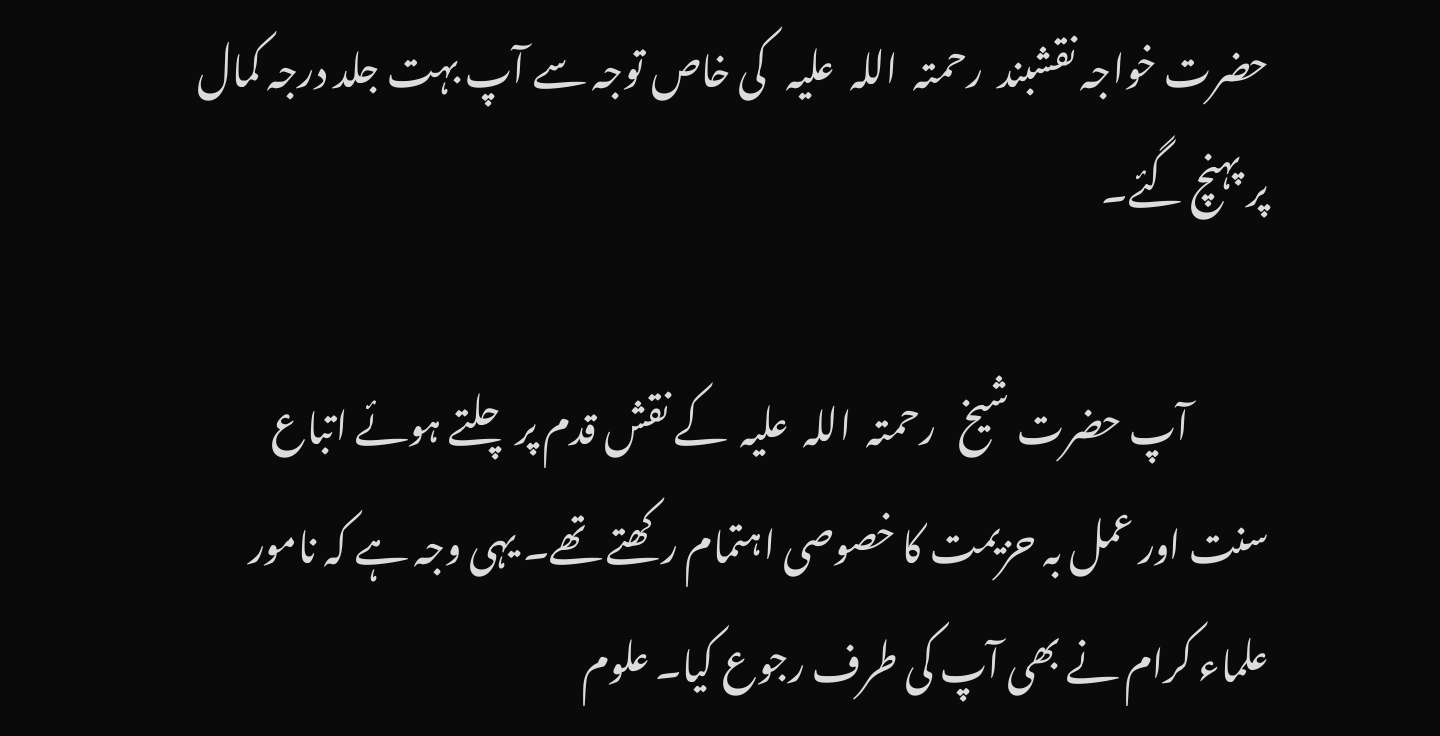حضرت خواجہ نقشبند  رحمتہ  اللہ  علیہ   کی خاص توجہ سے آپ بہت جلد درجہ کمال پر پہنچ گئے۔

           آپ حضرت شیخ   رحمتہ  اللہ  علیہ  کے نقش قدم پر چلتے ہوئے اتباع سنت اور عمل بہ حزیمت کا خصوصی اہتمام رکھتے تھے۔ یہی وجہ ہے کہ نامور علماء کرام نے بھی آپ کی طرف رجوع کیا۔ علوم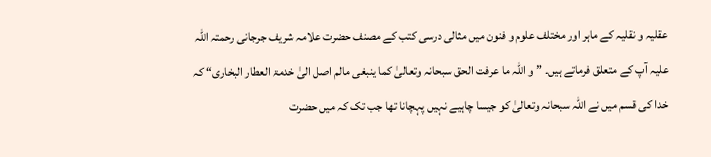عقلیہ و نقلیہ کے ماہر اور مختلف علوم و فنون میں مثالی درسی کتب کے مصنف حضرت علامہ شریف جرجانی رحمتہ اللہ علیہ آپ کے متعلق فرماتے ہیں۔ ”و اللہ ما عرفت الحق سبحانہ وتعالیٰ کما ینبغی مالم اصل الیٰ خدمۃ العطار البخاری“ کہ خدا کی قسم میں نے اللہ سبحانہ وتعالیٰ کو جیسا چاہیے نہیں پہچانا تھا جب تک کہ میں حضرت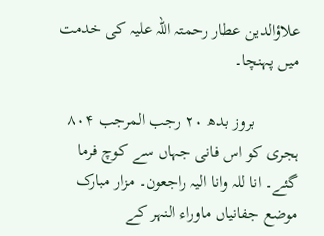علاؤالدین عطار رحمتہ اللہ علیہ کی خدمت میں پہنچا۔

          بروز بدھ ۲۰ رجب المرجب ۸۰۴ ہجری کو اس فانی جہاں سے کوچ فرما گئے۔ انا للہ وانا الیہ راجعون۔ مزار مبارک موضع جفانیاں ماوراء النہر کے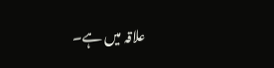علاقہ میں ہے۔